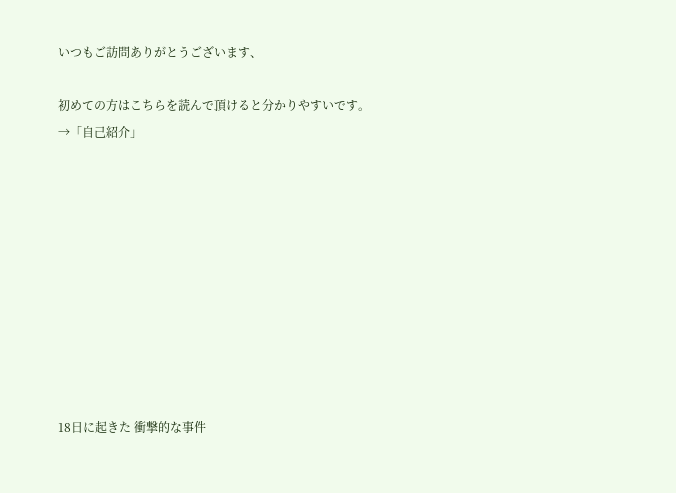いつもご訪問ありがとうございます、

初めての方はこちらを読んで頂けると分かりやすいです。→「自己紹介」










18日に起きた 衝撃的な事件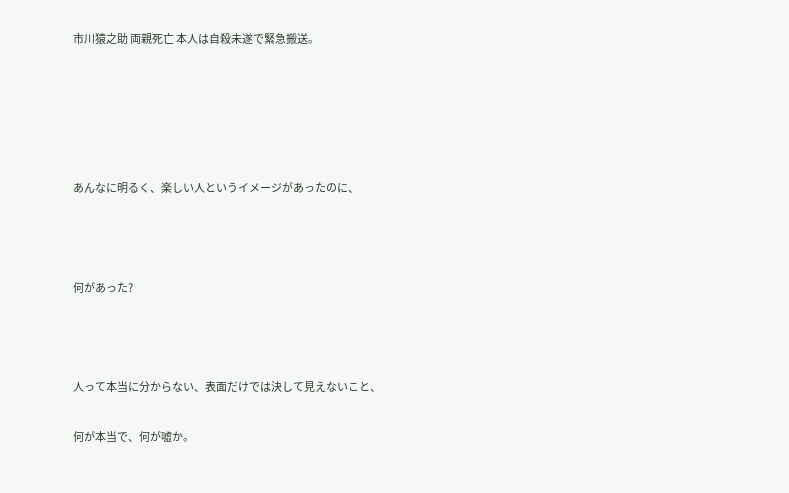市川猿之助 両親死亡 本人は自殺未遂で緊急搬送。





あんなに明るく、楽しい人というイメージがあったのに、



何があった?



人って本当に分からない、表面だけでは決して見えないこと、

何が本当で、何が嘘か。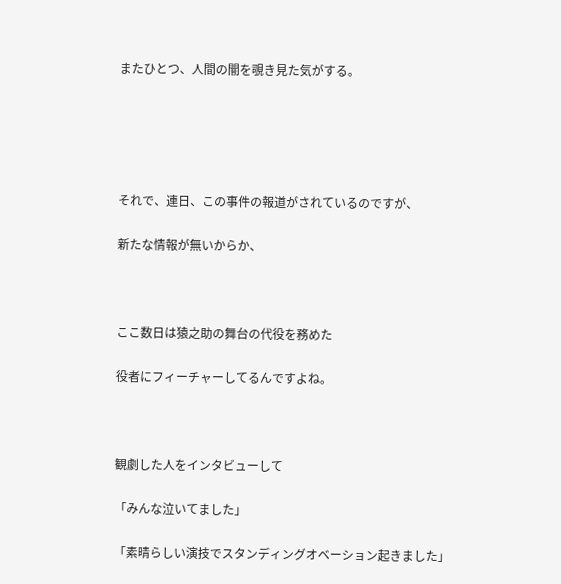またひとつ、人間の闇を覗き見た気がする。





それで、連日、この事件の報道がされているのですが、

新たな情報が無いからか、



ここ数日は猿之助の舞台の代役を務めた

役者にフィーチャーしてるんですよね。



観劇した人をインタビューして

「みんな泣いてました」

「素晴らしい演技でスタンディングオベーション起きました」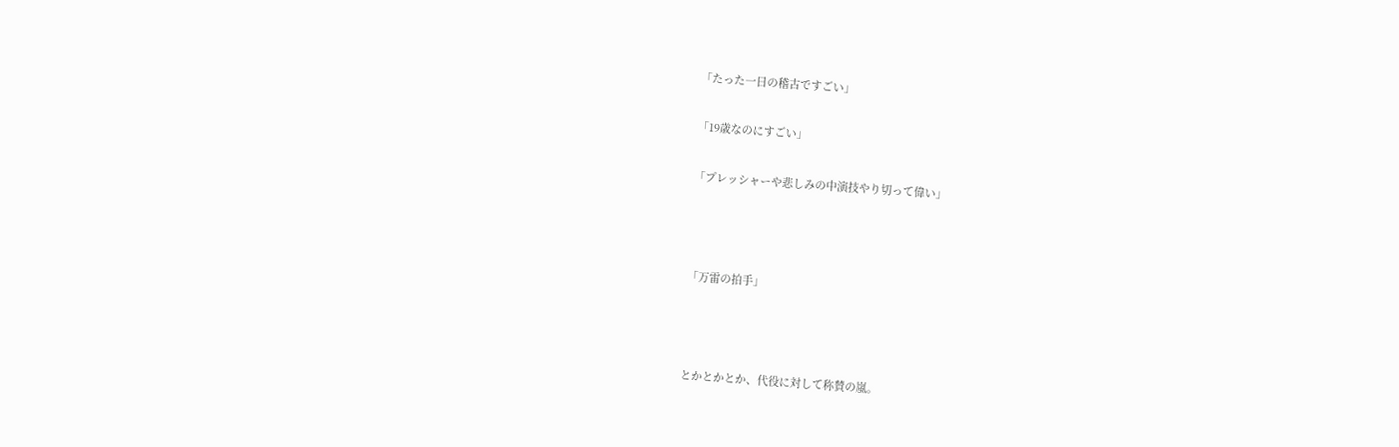「たった一日の稽古ですごい」

「19歳なのにすごい」

「プレッシャーや悲しみの中演技やり切って偉い」



「万雷の拍手」



とかとかとか、代役に対して称賛の嵐。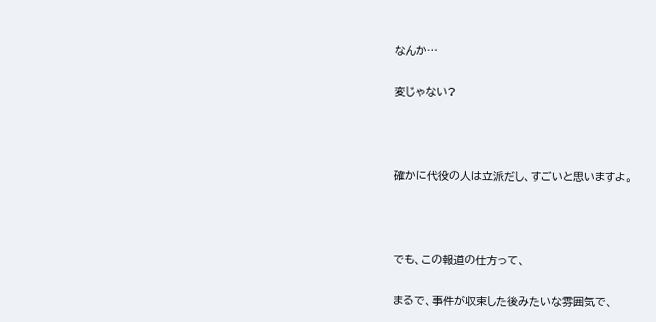なんか…

変じゃない?



確かに代役の人は立派だし、すごいと思いますよ。



でも、この報道の仕方って、

まるで、事件が収束した後みたいな雰囲気で、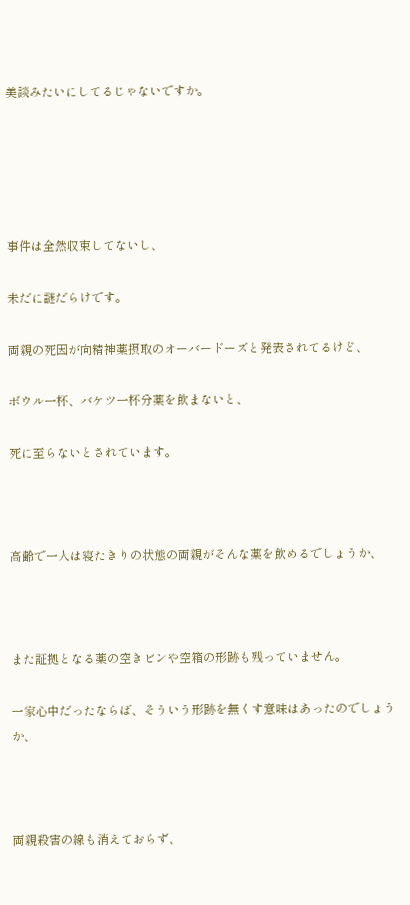美談みたいにしてるじゃないですか。





事件は全然収束してないし、

未だに謎だらけです。

両親の死因が向精神薬摂取のオーバードーズと発表されてるけど、

ボウル一杯、バケツ一杯分薬を飲まないと、

死に至らないとされています。



高齢で一人は寝たきりの状態の両親がそんな薬を飲めるでしょうか、



また証拠となる薬の空きビンや空箱の形跡も残っていません。

一家心中だったならば、そういう形跡を無くす意味はあったのでしょうか、



両親殺害の線も消えておらず、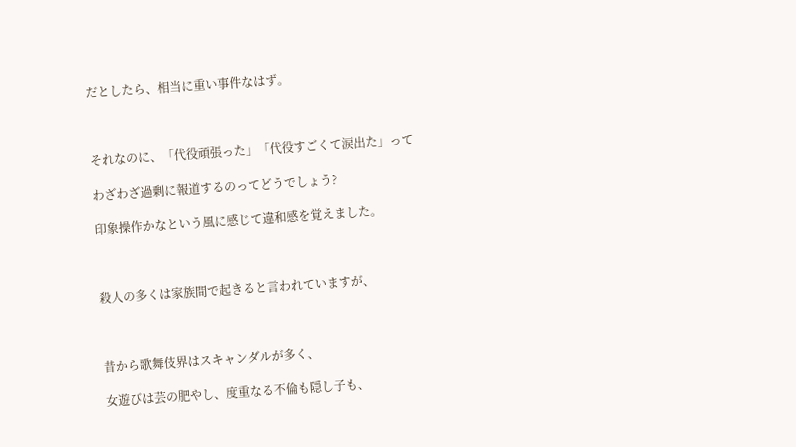だとしたら、相当に重い事件なはず。



それなのに、「代役頑張った」「代役すごくて涙出た」って

わざわざ過剰に報道するのってどうでしょう?

印象操作かなという風に感じて違和感を覚えました。



殺人の多くは家族間で起きると言われていますが、



昔から歌舞伎界はスキャンダルが多く、

女遊びは芸の肥やし、度重なる不倫も隠し子も、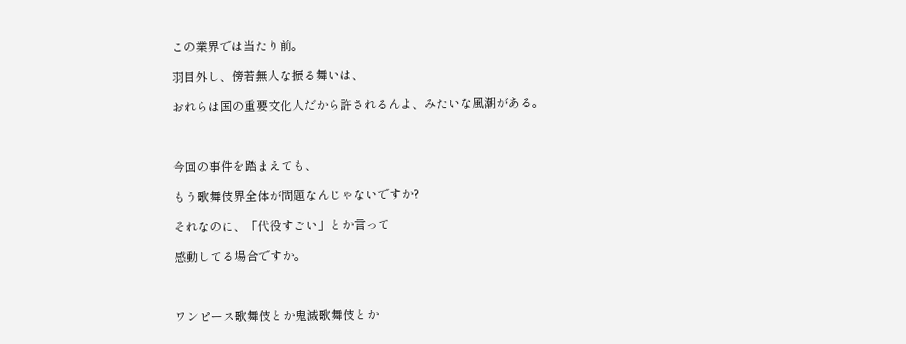この業界では当たり前。

羽目外し、傍若無人な振る舞いは、

おれらは国の重要文化人だから許されるんよ、みたいな風潮がある。



今回の事件を踏まえても、

もう歌舞伎界全体が問題なんじゃないですか?

それなのに、「代役すごい」とか言って

感動してる場合ですか。



ワンピース歌舞伎とか鬼滅歌舞伎とか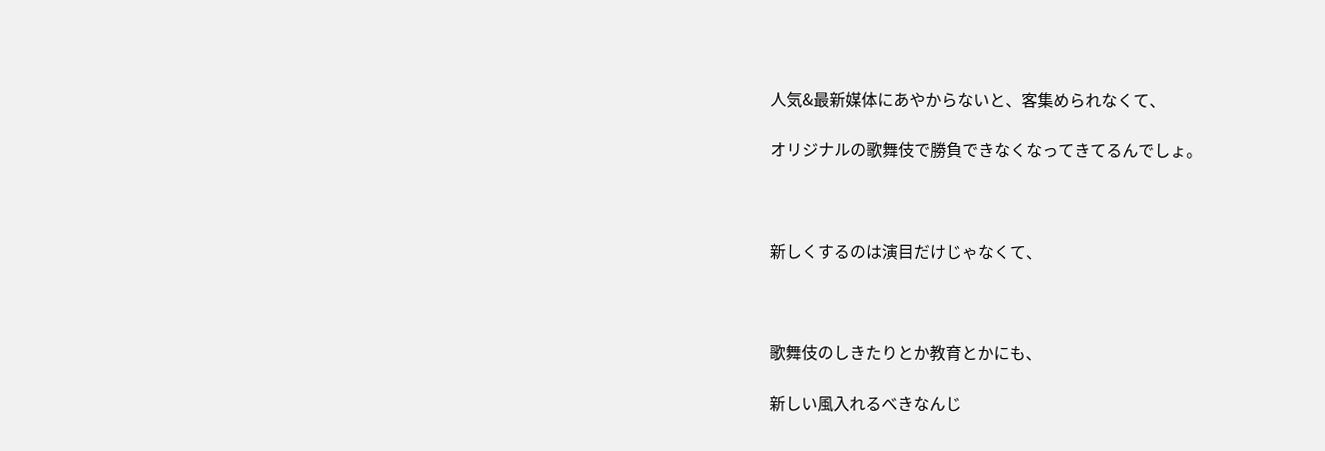人気&最新媒体にあやからないと、客集められなくて、

オリジナルの歌舞伎で勝負できなくなってきてるんでしょ。



新しくするのは演目だけじゃなくて、



歌舞伎のしきたりとか教育とかにも、

新しい風入れるべきなんじ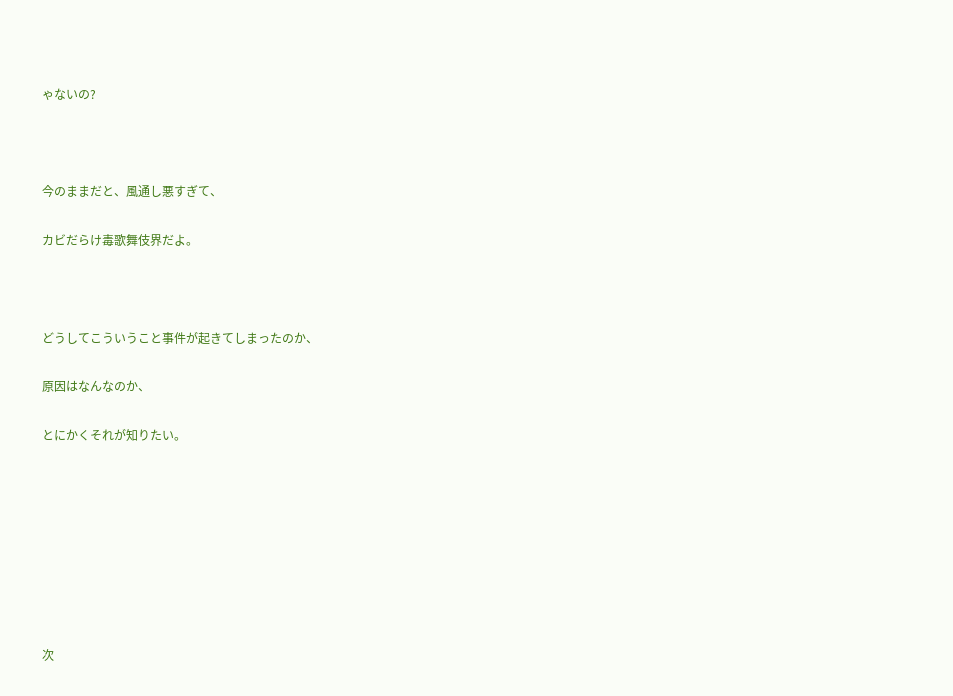ゃないの?



今のままだと、風通し悪すぎて、

カビだらけ毒歌舞伎界だよ。



どうしてこういうこと事件が起きてしまったのか、

原因はなんなのか、

とにかくそれが知りたい。








次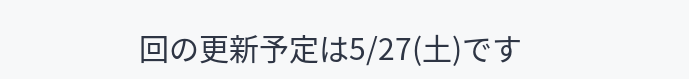回の更新予定は5/27(土)です